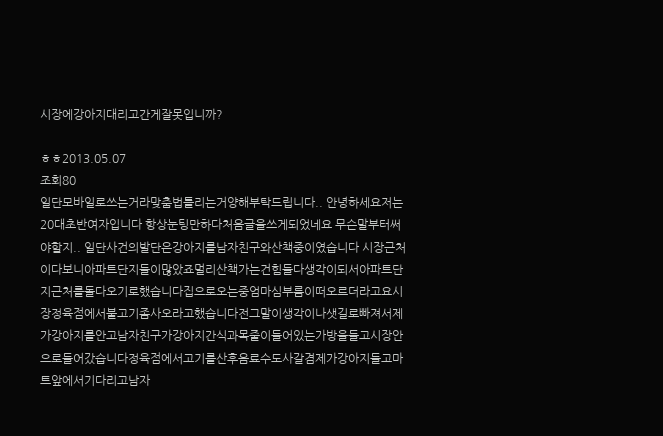시장에강아지대리고간게잘못입니까?

ㅎㅎ2013.05.07
조회80
일단모바일로쓰는거라맞춤법틀리는거양해부탁드립니다.. 안녕하세요저는20대초반여자입니다 항상눈팅만하다처음글을쓰게되었네요 무슨말부터써야할지.. 일단사건의발단은강아지를남자친구와산책중이였습니다 시장근처이다보니아파트단지들이많았죠멀리산책가는건힘들다생각이되서아파트단지근처를돌다오기로했습니다집으로오는중엄마심부름이떠오르더라고요시장정육점에서불고기좀사오라고했습니다전그말이생각이나샛길로빠져서제가강아지를안고남자친구가강아지간식과목줄이들어있는가방을들고시장안으로들어갔습니다정육점에서고기를산후음료수도사갈겸제가강아지들고마트앞에서기다리고남자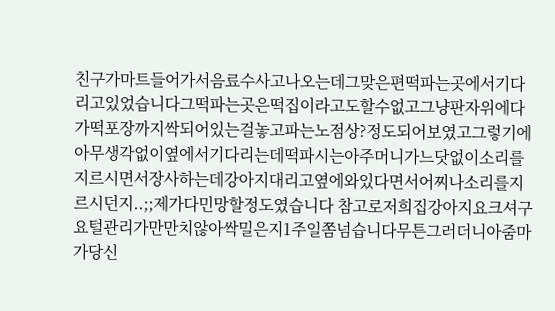친구가마트들어가서음료수사고나오는데그맞은편떡파는곳에서기다리고있었습니다그떡파는곳은떡집이라고도할수없고그냥판자위에다가떡포장까지싹되어있는걸놓고파는노점상?정도되어보였고그렇기에아무생각없이옆에서기다리는데떡파시는아주머니가느닷없이소리를지르시면서장사하는데강아지대리고옆에와있다면서어찌나소리를지르시던지..;;제가다민망할정도였습니다 참고로저희집강아지요크셔구요털관리가만만치않아싹밀은지1주일쫌넘습니다무튼그러더니아줌마가당신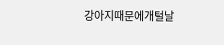강아지때문에개털날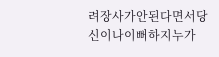려장사가안된다면서당신이나이뻐하지누가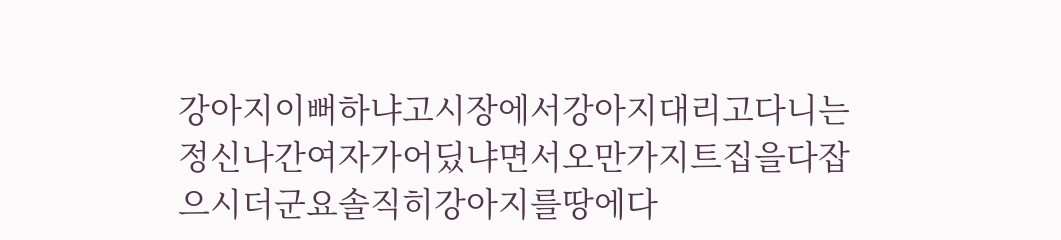강아지이뻐하냐고시장에서강아지대리고다니는정신나간여자가어딨냐면서오만가지트집을다잡으시더군요솔직히강아지를땅에다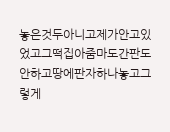놓은것두아니고제가안고있었고그떡집아줌마도간판도안하고땅에판자하나놓고그렇게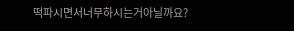떡파시면서너무하시는거아닐까요?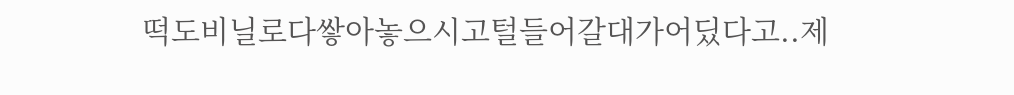떡도비닐로다쌓아놓으시고털들어갈대가어딨다고..제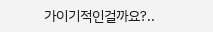가이기적인걸까요?..